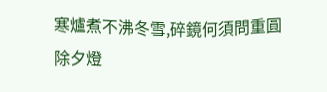寒爐煮不沸冬雪,碎鏡何須問重圓
除夕燈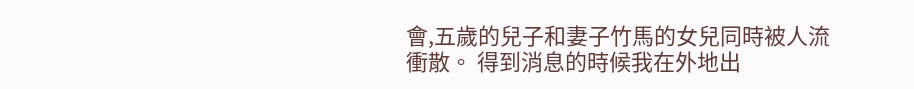會,五歲的兒子和妻子竹馬的女兒同時被人流衝散。 得到消息的時候我在外地出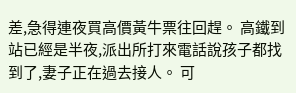差,急得連夜買高價黃牛票往回趕。 高鐵到站已經是半夜,派出所打來電話說孩子都找到了,妻子正在過去接人。 可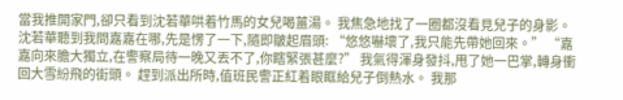當我推開家門,卻只看到沈若華哄着竹馬的女兒喝薑湯。 我焦急地找了一圈都沒看見兒子的身影。 沈若華聽到我問嘉嘉在哪,先是愣了一下,隨即皺起眉頭: “悠悠嚇壞了,我只能先帶她回來。” “嘉嘉向來膽大獨立,在警察局待一晚又丟不了,你瞎緊張甚麼?” 我氣得渾身發抖,甩了她一巴掌,轉身衝回大雪紛飛的街頭。 趕到派出所時,值班民警正紅着眼眶給兒子倒熱水。 我那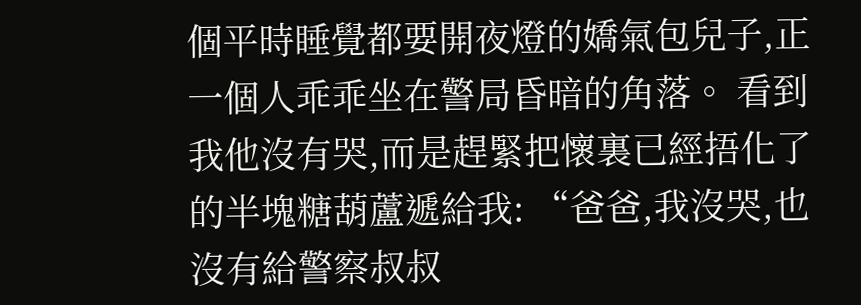個平時睡覺都要開夜燈的嬌氣包兒子,正一個人乖乖坐在警局昏暗的角落。 看到我他沒有哭,而是趕緊把懷裏已經捂化了的半塊糖葫蘆遞給我: “爸爸,我沒哭,也沒有給警察叔叔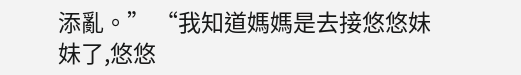添亂。” “我知道媽媽是去接悠悠妹妹了,悠悠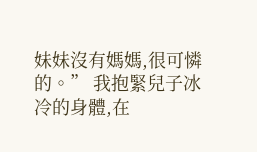妹妹沒有媽媽,很可憐的。” 我抱緊兒子冰冷的身體,在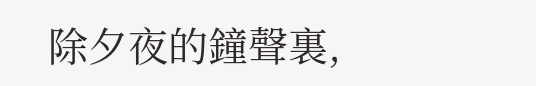除夕夜的鐘聲裏,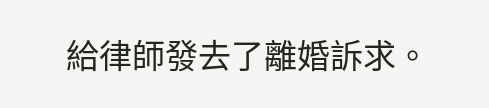給律師發去了離婚訴求。